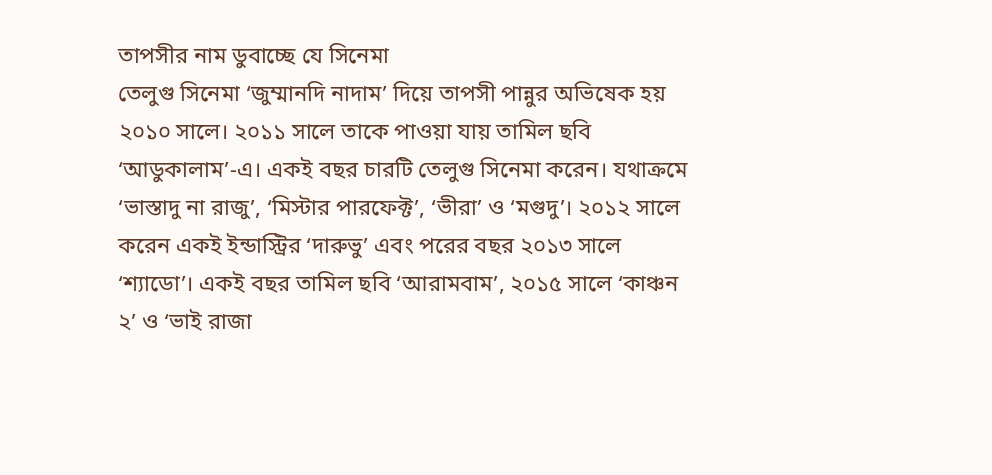তাপসীর নাম ডুবাচ্ছে যে সিনেমা
তেলুগু সিনেমা ‘জুম্মানদি নাদাম’ দিয়ে তাপসী পান্নুর অভিষেক হয় ২০১০ সালে। ২০১১ সালে তাকে পাওয়া যায় তামিল ছবি ‘আডুকালাম’-এ। একই বছর চারটি তেলুগু সিনেমা করেন। যথাক্রমে ‘ভাস্তাদু না রাজু’, ‘মিস্টার পারফেক্ট’, ‘ভীরা’ ও ‘মগুদু’। ২০১২ সালে করেন একই ইন্ডাস্ট্রির ‘দারুভু’ এবং পরের বছর ২০১৩ সালে ‘শ্যাডো’। একই বছর তামিল ছবি ‘আরামবাম’, ২০১৫ সালে ‘কাঞ্চন ২’ ও ‘ভাই রাজা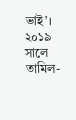ভাই’। ২০১৯ সালে তামিল-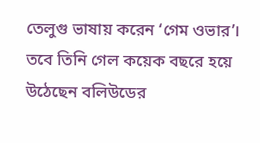তেলুগু ভাষায় করেন ‘গেম ওভার’।
তবে তিনি গেল কয়েক বছরে হয়ে উঠেছেন বলিউডের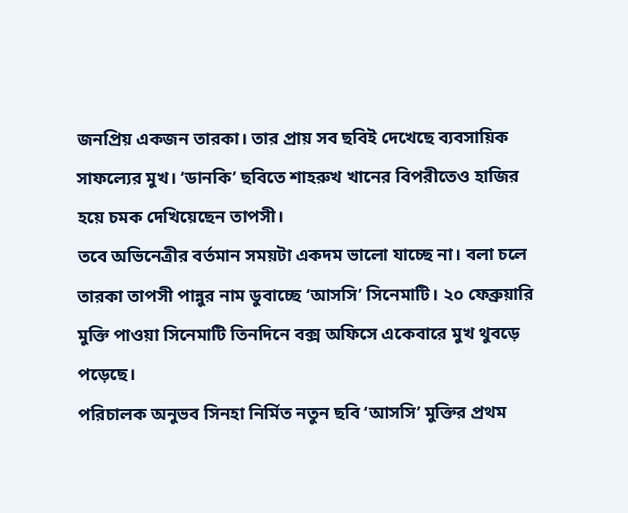জনপ্রিয় একজন তারকা। তার প্রায় সব ছবিই দেখেছে ব্যবসায়িক সাফল্যের মুখ। ‘ডানকি’ ছবিতে শাহরুখ খানের বিপরীতেও হাজির হয়ে চমক দেখিয়েছেন তাপসী।
তবে অভিনেত্রীর বর্তমান সময়টা একদম ভালো যাচ্ছে না। বলা চলে তারকা তাপসী পান্নুর নাম ডুবাচ্ছে ‘আসসি’ সিনেমাটি। ২০ ফেব্রুয়ারি মুক্তি পাওয়া সিনেমাটি তিনদিনে বক্স অফিসে একেবারে মুখ থুবড়ে পড়েছে।
পরিচালক অনুভব সিনহা নির্মিত নতুন ছবি ‘আসসি’ মুক্তির প্রথম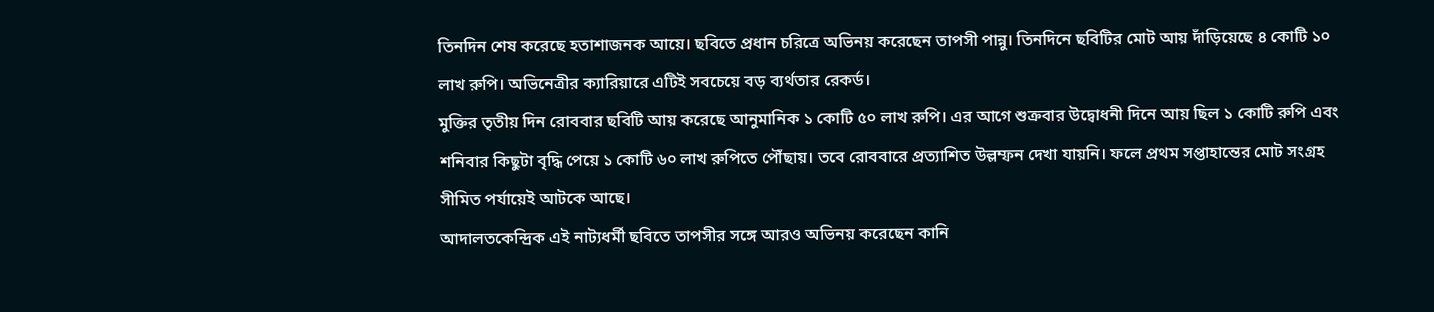তিনদিন শেষ করেছে হতাশাজনক আয়ে। ছবিতে প্রধান চরিত্রে অভিনয় করেছেন তাপসী পান্নু। তিনদিনে ছবিটির মোট আয় দাঁড়িয়েছে ৪ কোটি ১০ লাখ রুপি। অভিনেত্রীর ক্যারিয়ারে এটিই সবচেয়ে বড় ব্যর্থতার রেকর্ড।
মুক্তির তৃতীয় দিন রোববার ছবিটি আয় করেছে আনুমানিক ১ কোটি ৫০ লাখ রুপি। এর আগে শুক্রবার উদ্বোধনী দিনে আয় ছিল ১ কোটি রুপি এবং শনিবার কিছুটা বৃদ্ধি পেয়ে ১ কোটি ৬০ লাখ রুপিতে পৌঁছায়। তবে রোববারে প্রত্যাশিত উল্লম্ফন দেখা যায়নি। ফলে প্রথম সপ্তাহান্তের মোট সংগ্রহ সীমিত পর্যায়েই আটকে আছে।
আদালতকেন্দ্রিক এই নাট্যধর্মী ছবিতে তাপসীর সঙ্গে আরও অভিনয় করেছেন কানি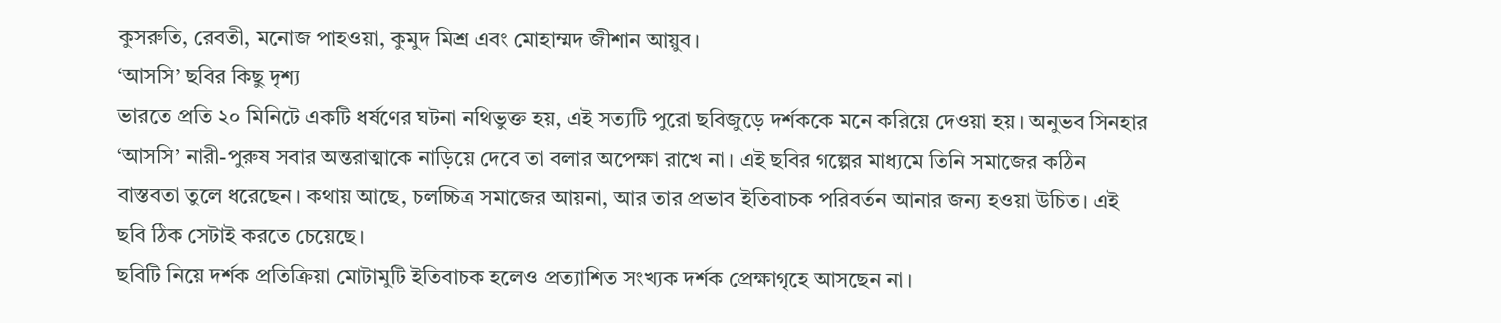কুসরুতি, রেবতী, মনোজ পাহওয়া, কুমুদ মিশ্র এবং মোহাম্মদ জীশান আয়ুব।
‘আসসি’ ছবির কিছু দৃশ্য
ভারতে প্রতি ২০ মিনিটে একটি ধর্ষণের ঘটনা নথিভুক্ত হয়, এই সত্যটি পুরো ছবিজুড়ে দর্শককে মনে করিয়ে দেওয়া হয়। অনুভব সিনহার ‘আসসি’ নারী-পুরুষ সবার অন্তরাত্মাকে নাড়িয়ে দেবে তা বলার অপেক্ষা রাখে না। এই ছবির গল্পের মাধ্যমে তিনি সমাজের কঠিন বাস্তবতা তুলে ধরেছেন। কথায় আছে, চলচ্চিত্র সমাজের আয়না, আর তার প্রভাব ইতিবাচক পরিবর্তন আনার জন্য হওয়া উচিত। এই ছবি ঠিক সেটাই করতে চেয়েছে।
ছবিটি নিয়ে দর্শক প্রতিক্রিয়া মোটামুটি ইতিবাচক হলেও প্রত্যাশিত সংখ্যক দর্শক প্রেক্ষাগৃহে আসছেন না।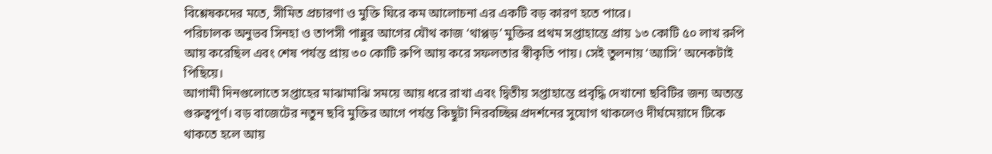বিশ্লেষকদের মতে, সীমিত প্রচারণা ও মুক্তি ঘিরে কম আলোচনা এর একটি বড় কারণ হতে পারে।
পরিচালক অনুভব সিনহা ও তাপসী পান্নুর আগের যৌথ কাজ ‘থাপ্পড়’ মুক্তির প্রথম সপ্তাহান্তে প্রায় ১৩ কোটি ৫০ লাখ রুপি আয় করেছিল এবং শেষ পর্যন্ত প্রায় ৩০ কোটি রুপি আয় করে সফলতার স্বীকৃতি পায়। সেই তুলনায় ‘অ্যাসি’ অনেকটাই পিছিয়ে।
আগামী দিনগুলোতে সপ্তাহের মাঝামাঝি সময়ে আয় ধরে রাখা এবং দ্বিতীয় সপ্তাহান্তে প্রবৃদ্ধি দেখানো ছবিটির জন্য অত্যন্ত গুরুত্বপূর্ণ। বড় বাজেটের নতুন ছবি মুক্তির আগে পর্যন্ত কিছুটা নিরবচ্ছিন্ন প্রদর্শনের সুযোগ থাকলেও দীর্ঘমেয়াদে টিকে থাকতে হলে আয়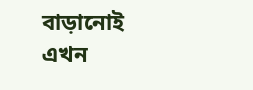বাড়ানোই এখন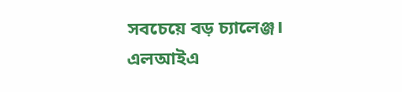সবচেয়ে বড় চ্যালেঞ্জ।
এলআইএ